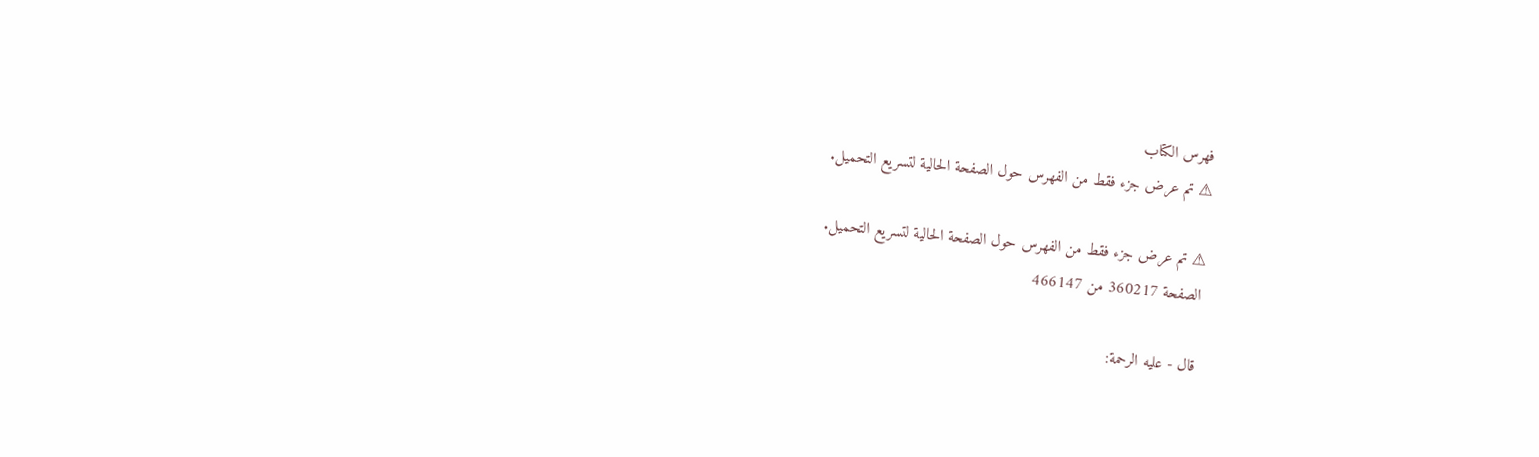فهرس الكتاب
⚠ تم عرض جزء فقط من الفهرس حول الصفحة الحالية لتسريع التحميل.

⚠ تم عرض جزء فقط من الفهرس حول الصفحة الحالية لتسريع التحميل.
الصفحة 360217 من 466147

قال - عليه الرحمة: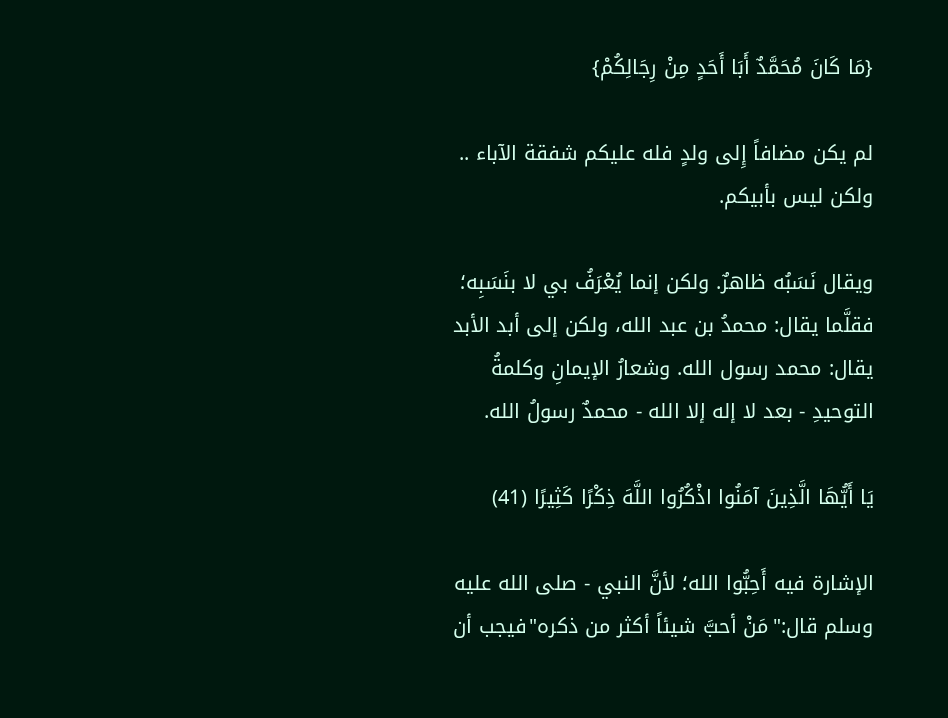{مَا كَانَ مُحَمَّدٌ أَبَا أَحَدٍ مِنْ رِجَالِكُمْ}

لم يكن مضافاً إِلى ولدٍ فله عليكم شفقة الآباء .. ولكن ليس بأبيكم.

ويقال نَسَبُه ظاهرٌ. ولكن إنما يُعْرَفُ بي لا بنَسَبِه؛ فقلَّما يقال: محمدُ بن عبد الله، ولكن إلى أبد الأبد يقال: محمد رسول الله. وشعارُ الإيمانِ وكلمةُ التوحيدِ - بعد لا إله إلا الله - محمدٌ رسولُ الله.

يَا أَيُّهَا الَّذِينَ آمَنُوا اذْكُرُوا اللَّهَ ذِكْرًا كَثِيرًا (41)

الإشارة فيه أَحِبُّوا الله؛ لأنَّ النبي - صلى الله عليه وسلم قال:"مَنْ أحبَّ شيئاً أكثر من ذكره"فيجب أن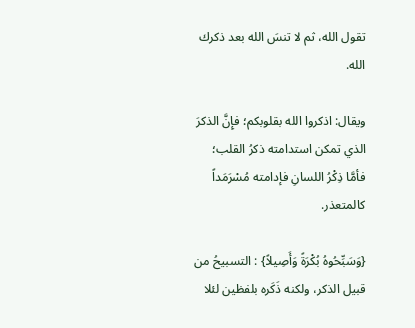تقول الله، ثم لا تنسَ الله بعد ذكرك الله.

ويقال: اذكروا الله بقلوبكم؛ فإِنَّ الذكرَ الذي تمكن استدامته ذكرُ القلب؛ فأمَّا ذِكْرُ اللسانِ فإدامته مُسْرَمَداً كالمتعذر.

{وَسَبِّحُوهُ بُكْرَةً وَأَصِيلاً} : التسبيحُ من قبيل الذكر، ولكنه ذَكَره بلفظين لئلا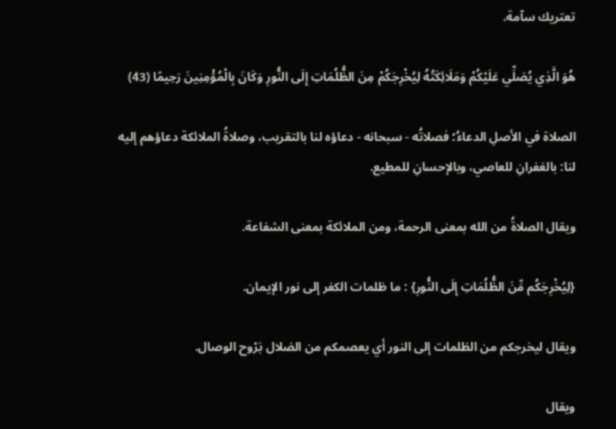تعتريك سآمة.

هُوَ الَّذِي يُصَلِّي عَلَيْكُمْ وَمَلَائِكَتُهُ لِيُخْرِجَكُمْ مِنَ الظُّلُمَاتِ إِلَى النُّورِ وَكَانَ بِالْمُؤْمِنِينَ رَحِيمًا (43)

الصلاة في الأصلِ الدعاءُ؛ فصلاتُه - سبحانه - دعاؤه لنا بالتقريب، وصلاةُ الملائكة دعاؤهم إليه لنا: بالغفرانِ للعاصي، وبالإحسانِ للمطيع.

ويقال الصلاةُ من الله بمعنى الرحمة، ومن الملائكة بمعنى الشفاعة.

{لِيُخْرِجَكُم مِّنَ الظُّلُمَاتِ إِلَى النُّورِ} : ما ظلمات الكفر إلى نور الإيمان.

ويقال ليخرجكم من الظلمات إلى النور أي يعصمكم من الضلال بَرْوح الوصال.

ويقال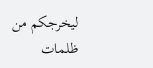ليخرجكم من ظلمات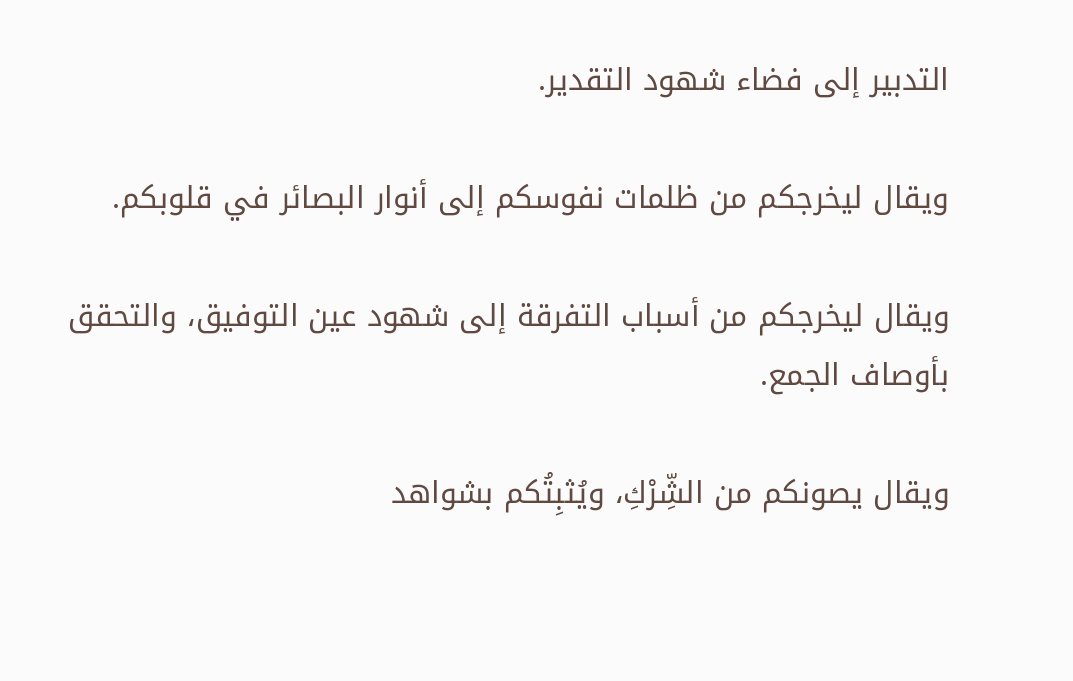التدبير إلى فضاء شهود التقدير.

ويقال ليخرجكم من ظلمات نفوسكم إلى أنوار البصائر في قلوبكم.

ويقال ليخرجكم من أسباب التفرقة إلى شهود عين التوفيق، والتحقق بأوصاف الجمع.

ويقال يصونكم من الشِّرْكِ، ويُثبِتُكم بشواهد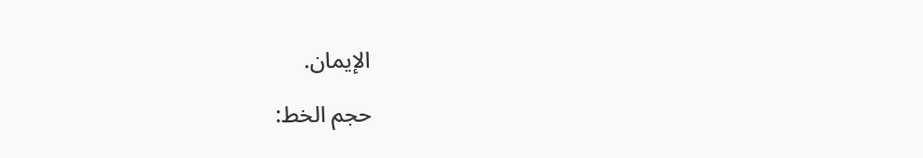الإيمان.

حجم الخط: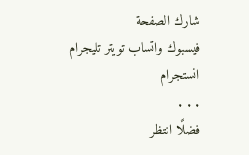شارك الصفحة
فيسبوك واتساب تويتر تليجرام انستجرام
. . .
فضلًا انتظر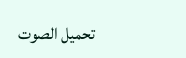تحميل الصوت